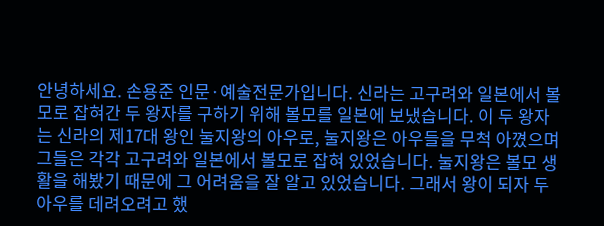안녕하세요. 손용준 인문·예술전문가입니다. 신라는 고구려와 일본에서 볼모로 잡혀간 두 왕자를 구하기 위해 볼모를 일본에 보냈습니다. 이 두 왕자는 신라의 제17대 왕인 눌지왕의 아우로, 눌지왕은 아우들을 무척 아꼈으며 그들은 각각 고구려와 일본에서 볼모로 잡혀 있었습니다. 눌지왕은 볼모 생활을 해봤기 때문에 그 어려움을 잘 알고 있었습니다. 그래서 왕이 되자 두 아우를 데려오려고 했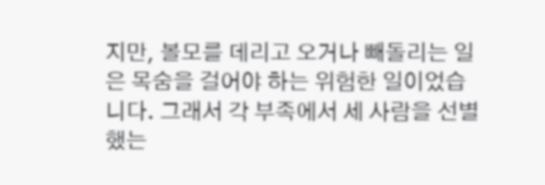지만, 볼모를 데리고 오거나 빼돌리는 일은 목숨을 걸어야 하는 위험한 일이었습니다. 그래서 각 부족에서 세 사람을 선별했는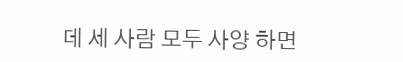데 세 사람 모두 사양 하면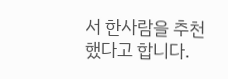서 한사람을 추천 했다고 합니다.